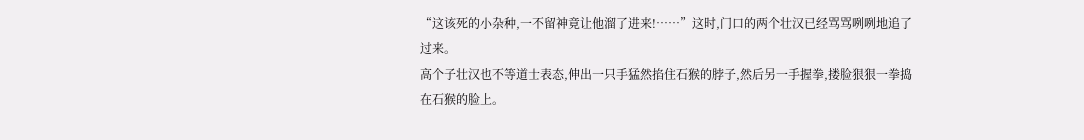“这该死的小杂种,一不留神竟让他溜了进来!……”这时,门口的两个壮汉已经骂骂咧咧地追了过来。
高个子壮汉也不等道士表态,伸出一只手猛然掐住石猴的脖子,然后另一手握拳,搂脸狠狠一拳捣在石猴的脸上。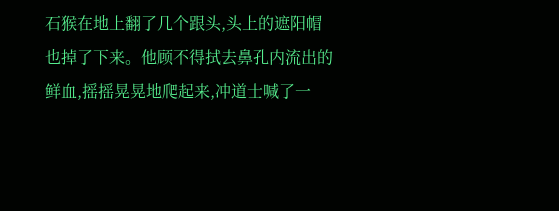石猴在地上翻了几个跟头,头上的遮阳帽也掉了下来。他顾不得拭去鼻孔内流出的鲜血,摇摇晃晃地爬起来,冲道士喊了一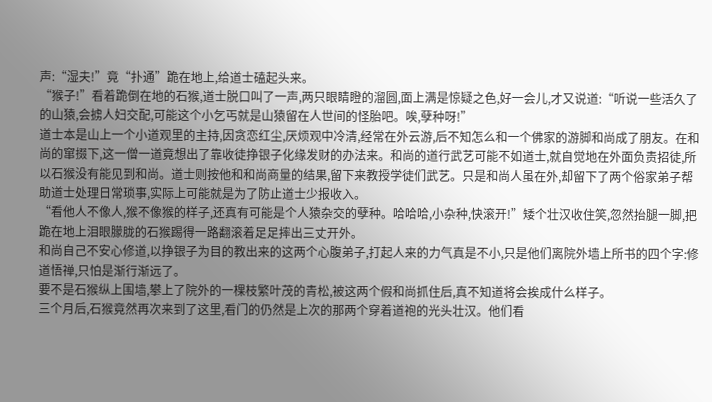声:“湿夫!”竟“扑通”跪在地上,给道士磕起头来。
“猴子!”看着跪倒在地的石猴,道士脱口叫了一声,两只眼睛瞪的溜圆,面上满是惊疑之色,好一会儿,才又说道:“听说一些活久了的山猿,会掳人妇交配,可能这个小乞丐就是山猿留在人世间的怪胎吧。唉,孽种呀!”
道士本是山上一个小道观里的主持,因贪恋红尘,厌烦观中冷清,经常在外云游,后不知怎么和一个佛家的游脚和尚成了朋友。在和尚的窜掇下,这一僧一道竟想出了靠收徒挣银子化缘发财的办法来。和尚的道行武艺可能不如道士,就自觉地在外面负责招徒,所以石猴没有能见到和尚。道士则按他和和尚商量的结果,留下来教授学徒们武艺。只是和尚人虽在外,却留下了两个俗家弟子帮助道士处理日常琐事,实际上可能就是为了防止道士少报收入。
“看他人不像人,猴不像猴的样子,还真有可能是个人猿杂交的孽种。哈哈哈,小杂种,快滚开!”矮个壮汉收住笑,忽然抬腿一脚,把跪在地上泪眼朦胧的石猴踢得一路翻滚着足足摔出三丈开外。
和尚自己不安心修道,以挣银子为目的教出来的这两个心腹弟子,打起人来的力气真是不小,只是他们离院外墙上所书的四个字:修道悟禅,只怕是渐行渐远了。
要不是石猴纵上围墙,攀上了院外的一棵枝繁叶茂的青松,被这两个假和尚抓住后,真不知道将会挨成什么样子。
三个月后,石猴竟然再次来到了这里,看门的仍然是上次的那两个穿着道袍的光头壮汉。他们看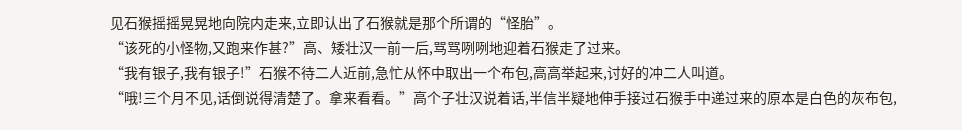见石猴摇摇晃晃地向院内走来,立即认出了石猴就是那个所谓的“怪胎”。
“该死的小怪物,又跑来作甚?”高、矮壮汉一前一后,骂骂咧咧地迎着石猴走了过来。
“我有银子,我有银子!”石猴不待二人近前,急忙从怀中取出一个布包,高高举起来,讨好的冲二人叫道。
“哦!三个月不见,话倒说得清楚了。拿来看看。”高个子壮汉说着话,半信半疑地伸手接过石猴手中递过来的原本是白色的灰布包,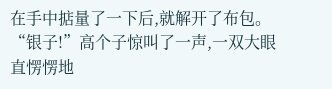在手中掂量了一下后,就解开了布包。
“银子!”高个子惊叫了一声,一双大眼直愣愣地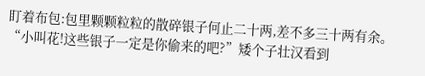盯着布包:包里颗颗粒粒的散碎银子何止二十两,差不多三十两有余。
“小叫花!这些银子一定是你偷来的吧?”矮个子壮汉看到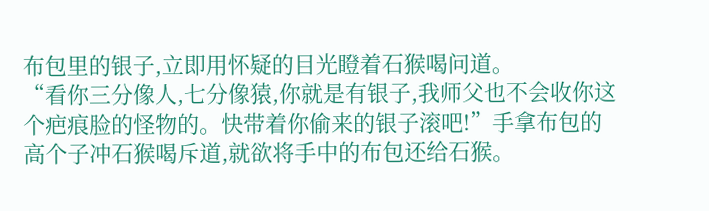布包里的银子,立即用怀疑的目光瞪着石猴喝问道。
“看你三分像人,七分像猿,你就是有银子,我师父也不会收你这个疤痕脸的怪物的。快带着你偷来的银子滚吧!”手拿布包的高个子冲石猴喝斥道,就欲将手中的布包还给石猴。